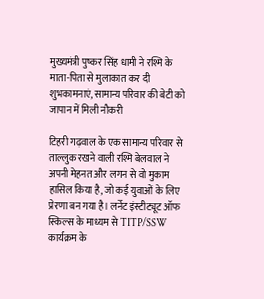मुख्यमंत्री पुष्कर सिंह धामी ने रश्मि के माता-पिता से मुलाकात कर दी शुभकामनाएं, सामान्य परिवार की बेटी को जापान में मिली नौकरी

टिहरी गढ़वाल के एक सामान्य परिवार से ताल्लुक रखने वाली रश्मि बेलवाल ने अपनी मेहनत और लगन से वो मुकाम हासिल किया है, जो कई युवाओं के लिए प्रेरणा बन गया है। लर्नेट इंस्टीट्यूट ऑफ स्किल्स के माध्यम से TITP/SSW कार्यक्रम के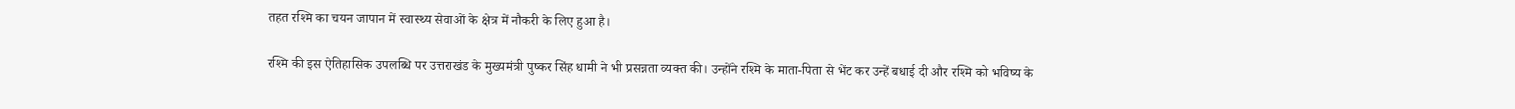तहत रश्मि का चयन जापान में स्वास्थ्य सेवाओं के क्षेत्र में नौकरी के लिए हुआ है।

रश्मि की इस ऐतिहासिक उपलब्धि पर उत्तराखंड के मुख्यमंत्री पुष्कर सिंह धामी ने भी प्रसन्नता व्यक्त की। उन्होंने रश्मि के माता-पिता से भेंट कर उन्हें बधाई दी और रश्मि को भविष्य के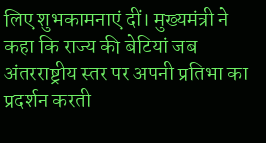लिए शुभकामनाएं दीं। मुख्यमंत्री ने कहा कि राज्य की बेटियां जब अंतरराष्ट्रीय स्तर पर अपनी प्रतिभा का प्रदर्शन करती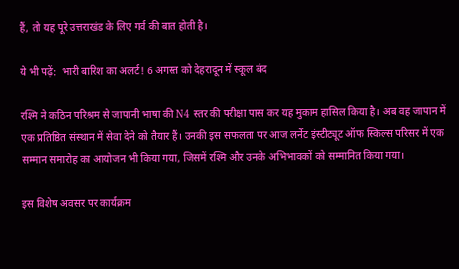हैं, तो यह पूरे उत्तराखंड के लिए गर्व की बात होती है।

ये भी पढ़ें:  भारी बारिश का अलर्ट! 6 अगस्त को देहरादून में स्कूल बंद

रश्मि ने कठिन परिश्रम से जापानी भाषा की N4 स्तर की परीक्षा पास कर यह मुकाम हासिल किया है। अब वह जापान में एक प्रतिष्ठित संस्थान में सेवा देने को तैयार हैं। उनकी इस सफलता पर आज लर्नेट इंस्टीट्यूट ऑफ स्किल्स परिसर में एक सम्मान समारोह का आयोजन भी किया गया, जिसमें रश्मि और उनके अभिभावकों को सम्मानित किया गया।

इस विशेष अवसर पर कार्यक्रम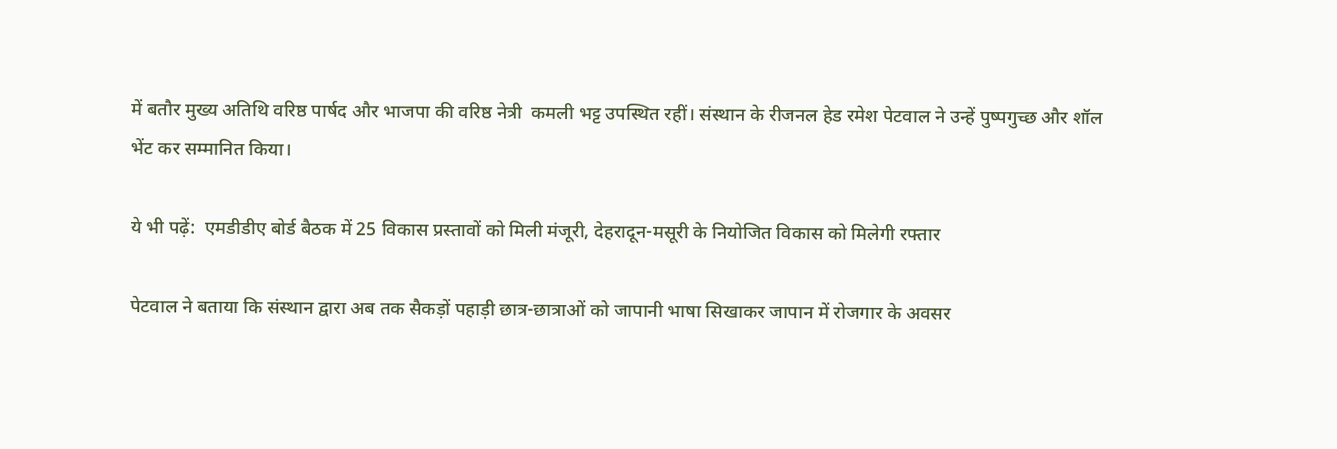में बतौर मुख्य अतिथि वरिष्ठ पार्षद और भाजपा की वरिष्ठ नेत्री  कमली भट्ट उपस्थित रहीं। संस्थान के रीजनल हेड रमेश पेटवाल ने उन्हें पुष्पगुच्छ और शॉल भेंट कर सम्मानित किया।

ये भी पढ़ें:  एमडीडीए बोर्ड बैठक में 25 विकास प्रस्तावों को मिली मंजूरी, देहरादून-मसूरी के नियोजित विकास को मिलेगी रफ्तार

पेटवाल ने बताया कि संस्थान द्वारा अब तक सैकड़ों पहाड़ी छात्र-छात्राओं को जापानी भाषा सिखाकर जापान में रोजगार के अवसर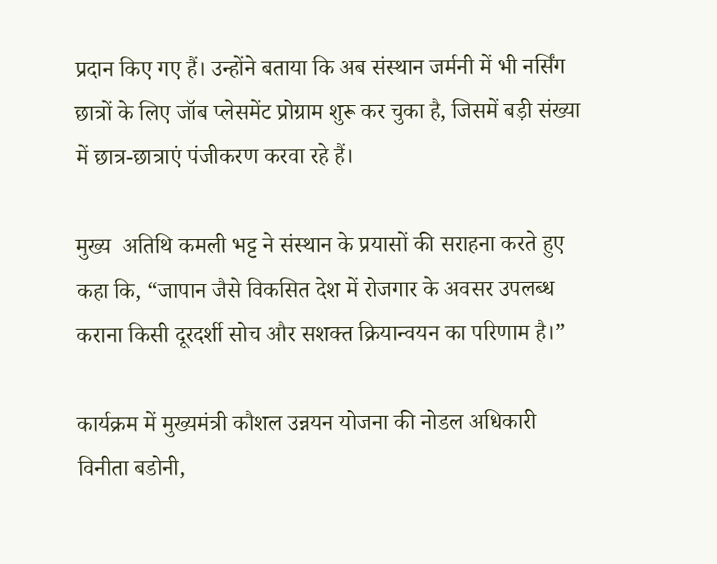प्रदान किए गए हैं। उन्होंने बताया कि अब संस्थान जर्मनी में भी नर्सिंग छात्रों के लिए जॉब प्लेसमेंट प्रोग्राम शुरू कर चुका है, जिसमें बड़ी संख्या में छात्र-छात्राएं पंजीकरण करवा रहे हैं।

मुख्य  अतिथि कमली भट्ट ने संस्थान के प्रयासों की सराहना करते हुए कहा कि, “जापान जैसे विकसित देश में रोजगार के अवसर उपलब्ध कराना किसी दूरदर्शी सोच और सशक्त क्रियान्वयन का परिणाम है।”

कार्यक्रम में मुख्यमंत्री कौशल उन्नयन योजना की नोडल अधिकारी  विनीता बडोनी,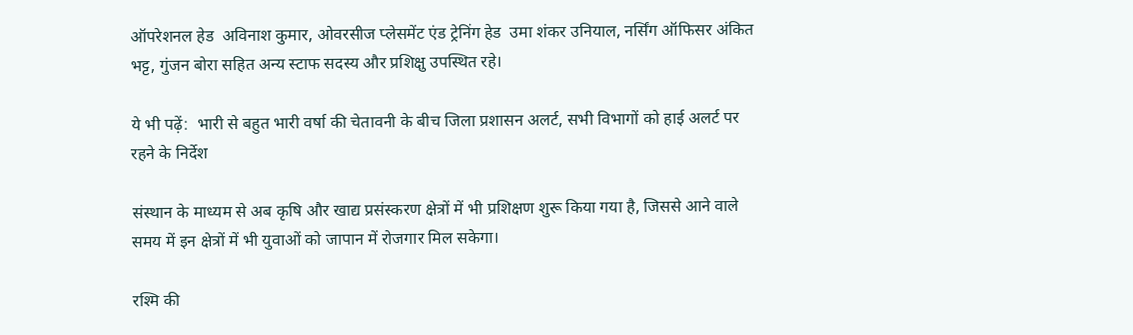ऑपरेशनल हेड  अविनाश कुमार, ओवरसीज प्लेसमेंट एंड ट्रेनिंग हेड  उमा शंकर उनियाल, नर्सिंग ऑफिसर अंकित भट्ट, गुंजन बोरा सहित अन्य स्टाफ सदस्य और प्रशिक्षु उपस्थित रहे।

ये भी पढ़ें:  भारी से बहुत भारी वर्षा की चेतावनी के बीच जिला प्रशासन अलर्ट, सभी विभागों को हाई अलर्ट पर रहने के निर्देश

संस्थान के माध्यम से अब कृषि और खाद्य प्रसंस्करण क्षेत्रों में भी प्रशिक्षण शुरू किया गया है, जिससे आने वाले समय में इन क्षेत्रों में भी युवाओं को जापान में रोजगार मिल सकेगा।

रश्मि की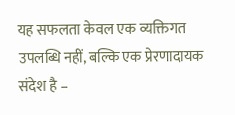यह सफलता केवल एक व्यक्तिगत उपलब्धि नहीं, बल्कि एक प्रेरणादायक संदेश है –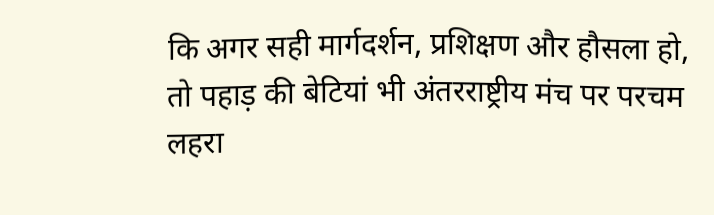कि अगर सही मार्गदर्शन, प्रशिक्षण और हौसला हो, तो पहाड़ की बेटियां भी अंतरराष्ट्रीय मंच पर परचम लहरा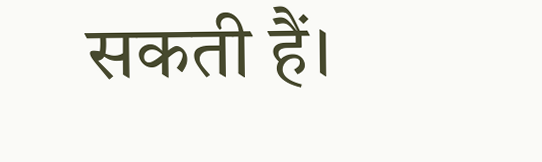सकती हैं।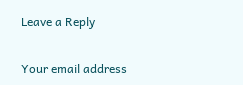Leave a Reply

Your email address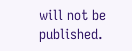will not be published.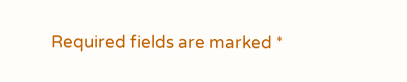Required fields are marked *